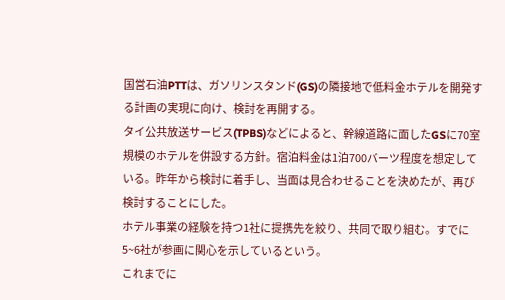国営石油PTTは、ガソリンスタンド(GS)の隣接地で低料金ホテルを開発する計画の実現に向け、検討を再開する。
タイ公共放送サービス(TPBS)などによると、幹線道路に面したGSに70室規模のホテルを併設する方針。宿泊料金は1泊700バーツ程度を想定している。昨年から検討に着手し、当面は見合わせることを決めたが、再び検討することにした。
ホテル事業の経験を持つ1社に提携先を絞り、共同で取り組む。すでに5~6社が参画に関心を示しているという。
これまでに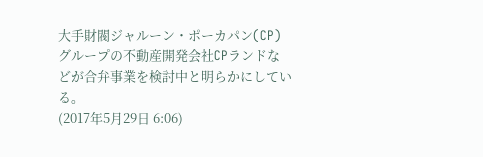大手財閥ジャルーン・ポーカパン(CP)グループの不動産開発会社CPランドなどが合弁事業を検討中と明らかにしている。
(2017年5月29日 6:06)